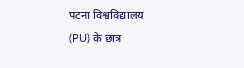पटना विश्वविद्यालय (PU) के छात्र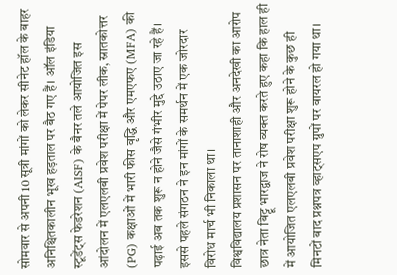सोमवार से अपनी 10 सूत्री मांगों को लेकर सीनेट हॉल के बाहर अनिश्चितकालीन भूख हड़ताल पर बैठ गए हैं। ऑल इंडिया स्टूडेंट्स फेडरेशन (AISF) के बैनर तले आयोजित इस आंदोलन में एलएलबी प्रवेश परीक्षा में पेपर लीक, स्नातकोत्तर (PG) कक्षाओं में भारी फीस वृद्धि और एमएफए (MFA) की पढ़ाई अब तक शुरू न होने जैसे गंभीर मुद्दे उठाए जा रहे हैं। इससे पहले संगठन ने इन मांगों के समर्थन में एक जोरदार विरोध मार्च भी निकाला था।
विश्वविद्यालय प्रशासन पर तानाशाही और अनदेखी का आरोप
छात्र नेता बिट्टू भारद्वाज ने रोष व्यक्त करते हुए कहा कि हाल ही में आयोजित एलएलबी प्रवेश परीक्षा शुरू होने के कुछ ही मिनटों बाद प्रश्नपत्र व्हाट्सएप ग्रुपों पर वायरल हो गया था।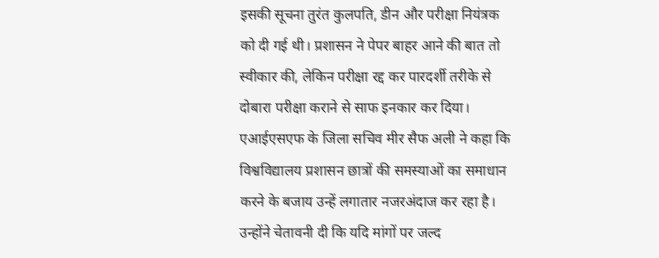इसकी सूचना तुरंत कुलपति, डीन और परीक्षा नियंत्रक को दी गई थी। प्रशासन ने पेपर बाहर आने की बात तो स्वीकार की, लेकिन परीक्षा रद्द कर पारदर्शी तरीके से दोबारा परीक्षा कराने से साफ इनकार कर दिया।
एआईएसएफ के जिला सचिव मीर सैफ अली ने कहा कि विश्वविद्यालय प्रशासन छात्रों की समस्याओं का समाधान करने के बजाय उन्हें लगातार नजरअंदाज कर रहा है। उन्होंने चेतावनी दी कि यदि मांगों पर जल्द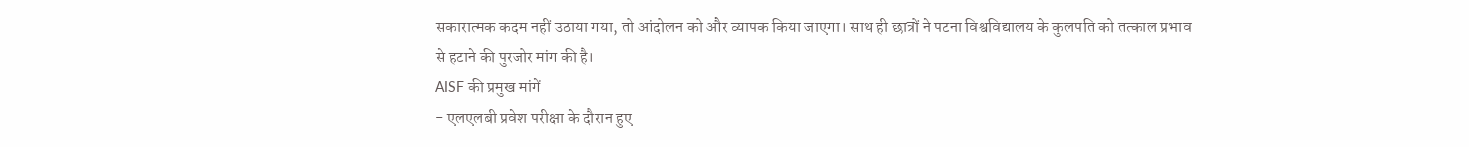सकारात्मक कदम नहीं उठाया गया, तो आंदोलन को और व्यापक किया जाएगा। साथ ही छात्रों ने पटना विश्वविद्यालय के कुलपति को तत्काल प्रभाव से हटाने की पुरजोर मांग की है।
AISF की प्रमुख मांगें
- एलएलबी प्रवेश परीक्षा के दौरान हुए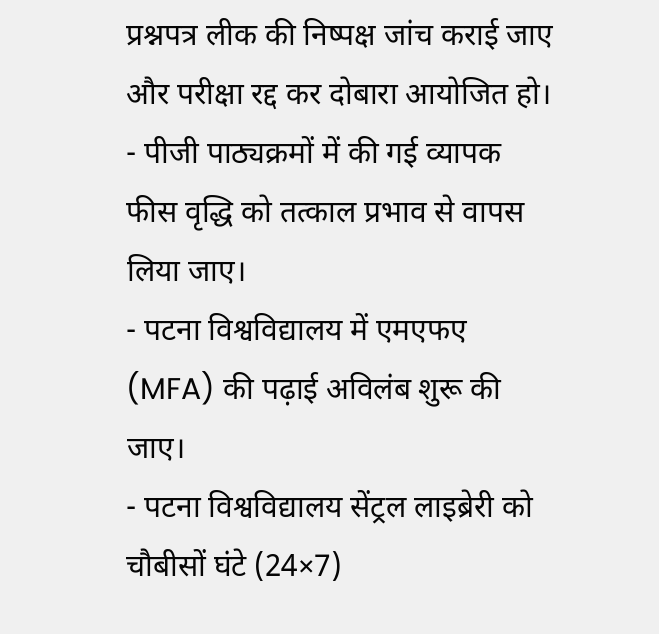प्रश्नपत्र लीक की निष्पक्ष जांच कराई जाए और परीक्षा रद्द कर दोबारा आयोजित हो।
- पीजी पाठ्यक्रमों में की गई व्यापक फीस वृद्धि को तत्काल प्रभाव से वापस लिया जाए।
- पटना विश्वविद्यालय में एमएफए (MFA) की पढ़ाई अविलंब शुरू की जाए।
- पटना विश्वविद्यालय सेंट्रल लाइब्रेरी को चौबीसों घंटे (24×7)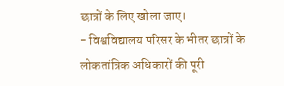छात्रों के लिए खोला जाए।
- विश्वविद्यालय परिसर के भीतर छात्रों के लोकतांत्रिक अधिकारों की पूरी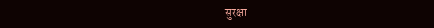सुरक्षा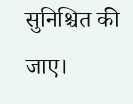सुनिश्चित की जाए।